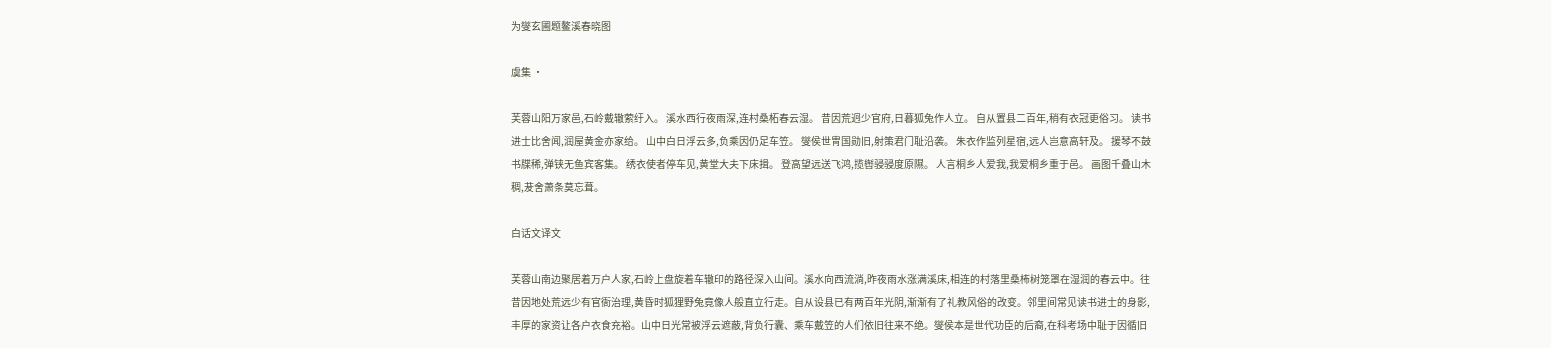为燮玄圃题鳌溪春晓图

虞集 ·

芙蓉山阳万家邑,石岭戴辙萦纡入。 溪水西行夜雨深,连村桑柘春云湿。 昔因荒迥少官府,日暮狐兔作人立。 自从置县二百年,稍有衣冠更俗习。 读书进士比舍闻,润屋黄金亦家给。 山中白日浮云多,负乘因仍足车笠。 燮侯世冑国勋旧,射策君门耻沿袭。 朱衣作监列星宿,远人岂意高轩及。 援琴不鼓书牒稀,弹铗无鱼宾客集。 绣衣使者停车见,黄堂大夫下床揖。 登高望远送飞鸿,揽辔骎骎度原隰。 人言桐乡人爱我,我爱桐乡重于邑。 画图千叠山木稠,茇舍萧条莫忘葺。

白话文译文

芙蓉山南边聚居着万户人家,石岭上盘旋着车辙印的路径深入山间。溪水向西流淌,昨夜雨水涨满溪床,相连的村落里桑柨树笼罩在湿润的春云中。往昔因地处荒远少有官衙治理,黄昏时狐狸野兔竟像人般直立行走。自从设县已有两百年光阴,渐渐有了礼教风俗的改变。邻里间常见读书进士的身影,丰厚的家资让各户衣食充裕。山中日光常被浮云遮蔽,背负行囊、乘车戴笠的人们依旧往来不绝。燮侯本是世代功臣的后裔,在科考场中耻于因循旧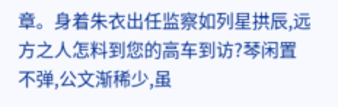章。身着朱衣出任监察如列星拱辰,远方之人怎料到您的高车到访?琴闲置不弹,公文渐稀少,虽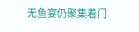无鱼宴仍聚集着门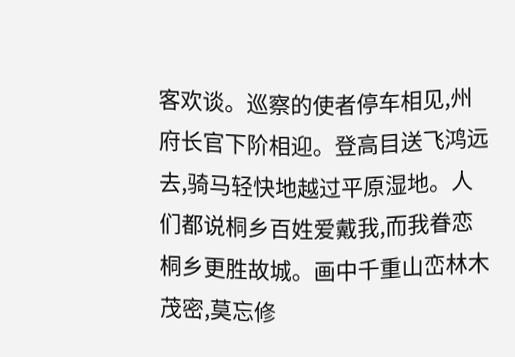客欢谈。巡察的使者停车相见,州府长官下阶相迎。登高目送飞鸿远去,骑马轻快地越过平原湿地。人们都说桐乡百姓爱戴我,而我眷恋桐乡更胜故城。画中千重山峦林木茂密,莫忘修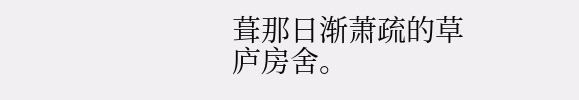葺那日渐萧疏的草庐房舍。